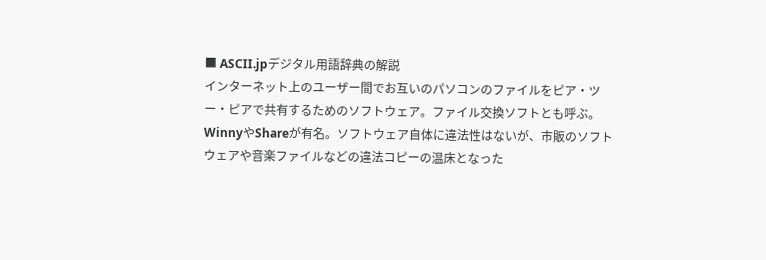■ ASCII.jpデジタル用語辞典の解説
インターネット上のユーザー間でお互いのパソコンのファイルをピア・ツー・ピアで共有するためのソフトウェア。ファイル交換ソフトとも呼ぶ。WinnyやShareが有名。ソフトウェア自体に違法性はないが、市販のソフトウェアや音楽ファイルなどの違法コピーの温床となった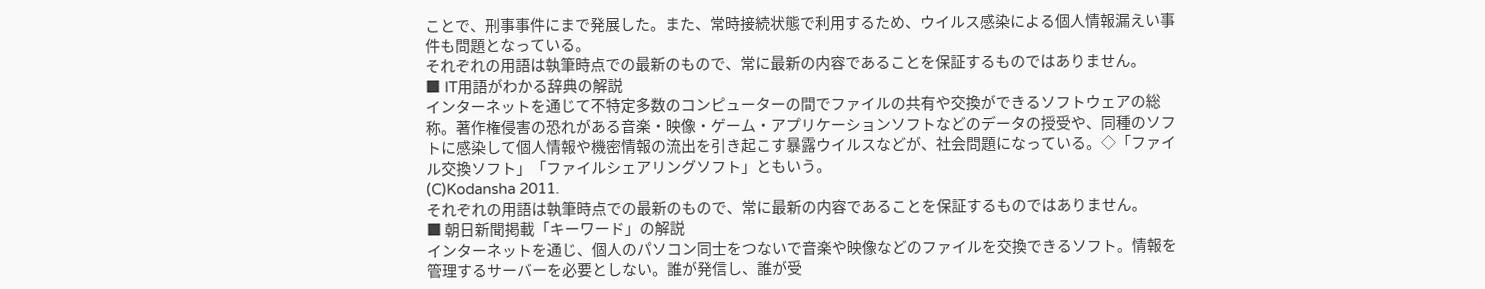ことで、刑事事件にまで発展した。また、常時接続状態で利用するため、ウイルス感染による個人情報漏えい事件も問題となっている。
それぞれの用語は執筆時点での最新のもので、常に最新の内容であることを保証するものではありません。
■ IT用語がわかる辞典の解説
インターネットを通じて不特定多数のコンピューターの間でファイルの共有や交換ができるソフトウェアの総称。著作権侵害の恐れがある音楽・映像・ゲーム・アプリケーションソフトなどのデータの授受や、同種のソフトに感染して個人情報や機密情報の流出を引き起こす暴露ウイルスなどが、社会問題になっている。◇「ファイル交換ソフト」「ファイルシェアリングソフト」ともいう。
(C)Kodansha 2011.
それぞれの用語は執筆時点での最新のもので、常に最新の内容であることを保証するものではありません。
■ 朝日新聞掲載「キーワード」の解説
インターネットを通じ、個人のパソコン同士をつないで音楽や映像などのファイルを交換できるソフト。情報を管理するサーバーを必要としない。誰が発信し、誰が受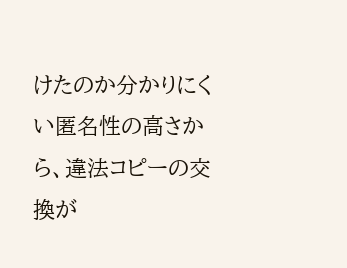けたのか分かりにくい匿名性の高さから、違法コピーの交換が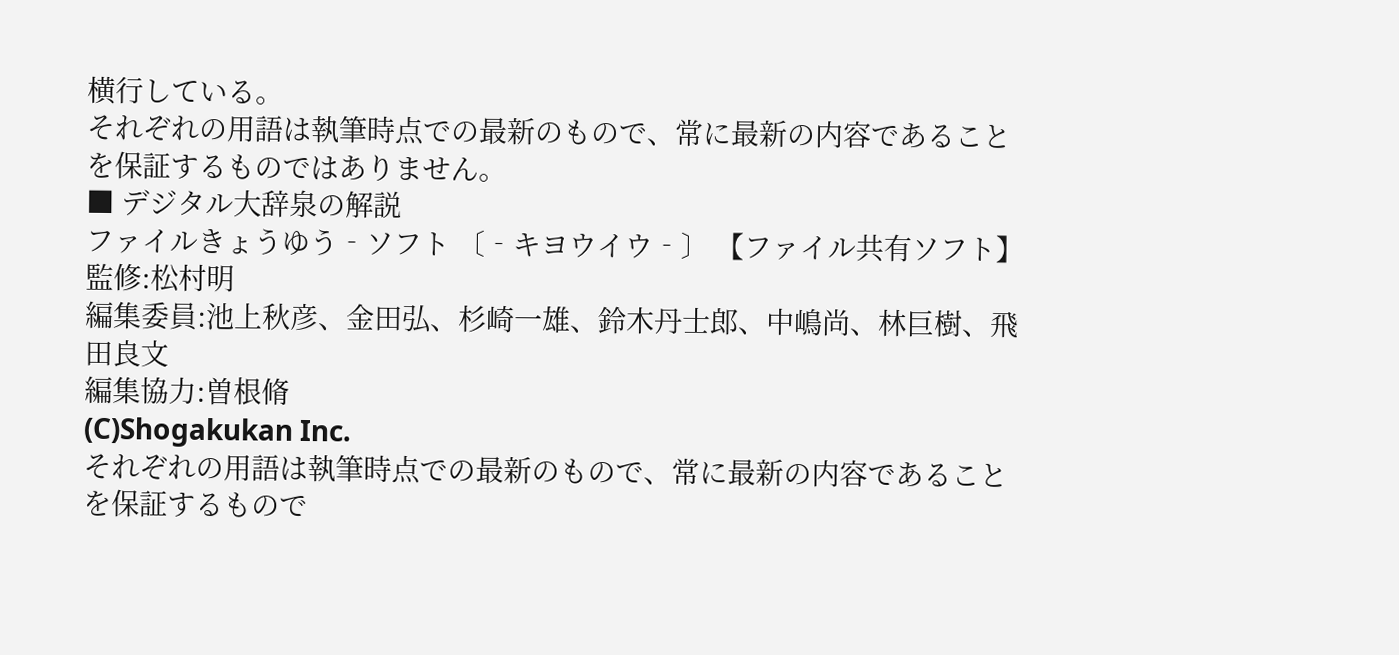横行している。
それぞれの用語は執筆時点での最新のもので、常に最新の内容であることを保証するものではありません。
■ デジタル大辞泉の解説
ファイルきょうゆう‐ソフト 〔‐キヨウイウ‐〕 【ファイル共有ソフト】
監修:松村明
編集委員:池上秋彦、金田弘、杉崎一雄、鈴木丹士郎、中嶋尚、林巨樹、飛田良文
編集協力:曽根脩
(C)Shogakukan Inc.
それぞれの用語は執筆時点での最新のもので、常に最新の内容であることを保証するもので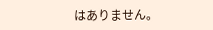はありません。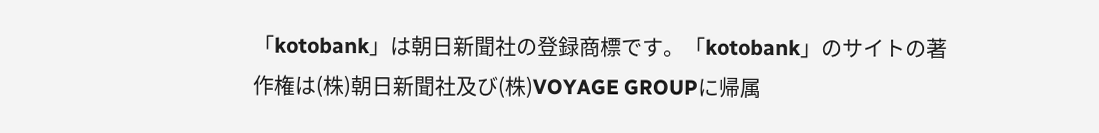「kotobank」は朝日新聞社の登録商標です。「kotobank」のサイトの著作権は(株)朝日新聞社及び(株)VOYAGE GROUPに帰属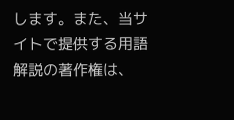します。また、当サイトで提供する用語解説の著作権は、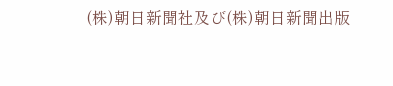(株)朝日新聞社及び(株)朝日新聞出版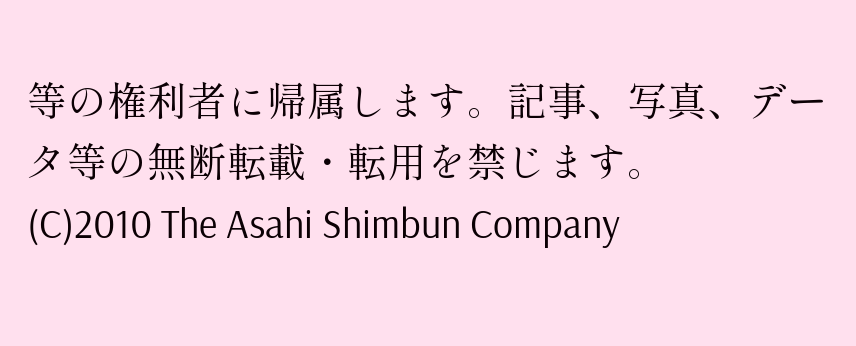等の権利者に帰属します。記事、写真、データ等の無断転載・転用を禁じます。
(C)2010 The Asahi Shimbun Company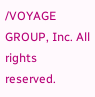/VOYAGE GROUP, Inc. All rights reserved.